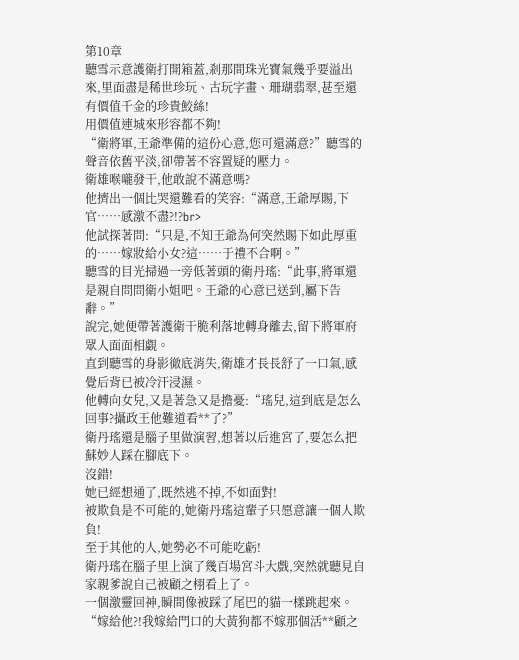第10章
聽雪示意護衛打開箱蓋,剎那間珠光寶氣幾乎要溢出來,里面盡是稀世珍玩、古玩字畫、珊瑚翡翠,甚至還有價值千金的珍貴鮫絲!
用價值連城來形容都不夠!
“衛將軍,王爺準備的這份心意,您可還滿意?”聽雪的聲音依舊平淡,卻帶著不容置疑的壓力。
衛雄喉嚨發干,他敢說不滿意嗎?
他擠出一個比哭還難看的笑容:“滿意,王爺厚賜,下官……感激不盡?!?br>
他試探著問:“只是,不知王爺為何突然賜下如此厚重的……嫁妝給小女?這……于禮不合啊。”
聽雪的目光掃過一旁低著頭的衛丹瑤:“此事,將軍還是親自問問衛小姐吧。王爺的心意已送到,屬下告辭。”
說完,她便帶著護衛干脆利落地轉身離去,留下將軍府眾人面面相覷。
直到聽雪的身影徹底消失,衛雄才長長舒了一口氣,感覺后背已被冷汗浸濕。
他轉向女兒,又是著急又是擔憂:“瑤兒,這到底是怎么回事?攝政王他難道看**了?”
衛丹瑤還是腦子里做演習,想著以后進宮了,要怎么把蘇妙人踩在腳底下。
沒錯!
她已經想通了,既然逃不掉,不如面對!
被欺負是不可能的,她衛丹瑤這輩子只愿意讓一個人欺負!
至于其他的人,她勢必不可能吃虧!
衛丹瑤在腦子里上演了幾百場宮斗大戲,突然就聽見自家親爹說自己被顧之栩看上了。
一個激靈回神,瞬間像被踩了尾巴的貓一樣跳起來。
“嫁給他?!我嫁給門口的大黃狗都不嫁那個活**顧之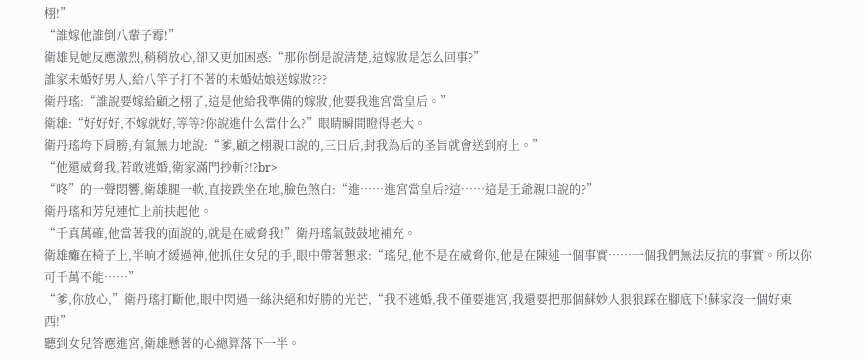栩!”
“誰嫁他誰倒八輩子霉!”
衛雄見她反應激烈,稍稍放心,卻又更加困惑:“那你倒是說清楚,這嫁妝是怎么回事?”
誰家未婚好男人,給八竿子打不著的未婚姑娘送嫁妝???
衛丹瑤:“誰說要嫁給顧之栩了,這是他給我準備的嫁妝,他要我進宮當皇后。”
衛雄:“好好好,不嫁就好,等等?你說進什么當什么?”眼睛瞬間瞪得老大。
衛丹瑤垮下肩膀,有氣無力地說:“爹,顧之栩親口說的,三日后,封我為后的圣旨就會送到府上。”
“他還威脅我,若敢逃婚,衛家滿門抄斬?!?br>
“咚”的一聲悶響,衛雄腿一軟,直接跌坐在地,臉色煞白:“進……進宮當皇后?這……這是王爺親口說的?”
衛丹瑤和芳兒連忙上前扶起他。
“千真萬確,他當著我的面說的,就是在威脅我!”衛丹瑤氣鼓鼓地補充。
衛雄癱在椅子上,半晌才緩過神,他抓住女兒的手,眼中帶著懇求:“瑤兒,他不是在威脅你,他是在陳述一個事實……一個我們無法反抗的事實。所以你可千萬不能……”
“爹,你放心,”衛丹瑤打斷他,眼中閃過一絲決絕和好勝的光芒,“我不逃婚,我不僅要進宮,我還要把那個蘇妙人狠狠踩在腳底下!蘇家沒一個好東西!”
聽到女兒答應進宮,衛雄懸著的心總算落下一半。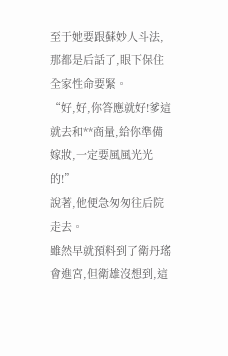至于她要跟蘇妙人斗法,那都是后話了,眼下保住全家性命要緊。
“好,好,你答應就好!爹這就去和**商量,給你準備嫁妝,一定要風風光光的!”
說著,他便急匆匆往后院走去。
雖然早就預料到了衛丹瑤會進宮,但衛雄沒想到,這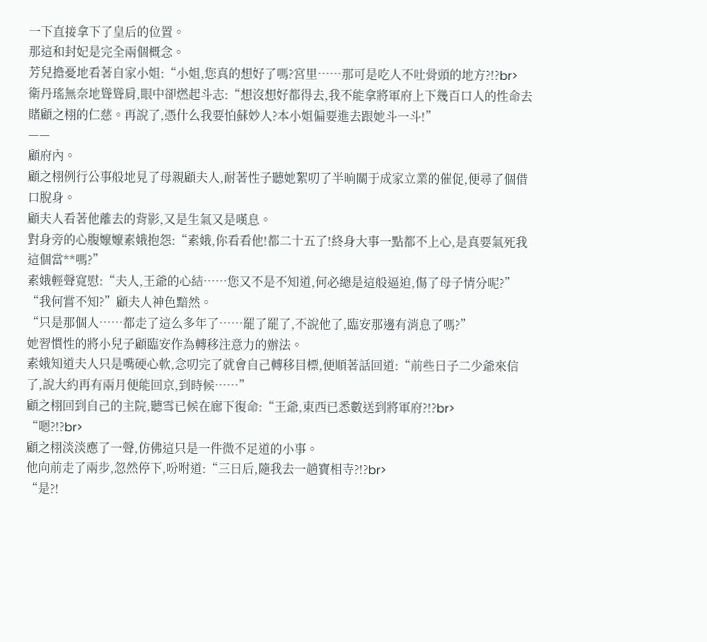一下直接拿下了皇后的位置。
那這和封妃是完全兩個概念。
芳兒擔憂地看著自家小姐:“小姐,您真的想好了嗎?宮里……那可是吃人不吐骨頭的地方?!?br>
衛丹瑤無奈地聳聳肩,眼中卻燃起斗志:“想沒想好都得去,我不能拿將軍府上下幾百口人的性命去賭顧之栩的仁慈。再說了,憑什么我要怕蘇妙人?本小姐偏要進去跟她斗一斗!”
——
顧府內。
顧之栩例行公事般地見了母親顧夫人,耐著性子聽她絮叨了半晌關于成家立業的催促,便尋了個借口脫身。
顧夫人看著他離去的背影,又是生氣又是嘆息。
對身旁的心腹嬤嬤素娥抱怨:“素娥,你看看他!都二十五了!終身大事一點都不上心,是真要氣死我這個當**嗎?”
素娥輕聲寬慰:“夫人,王爺的心結……您又不是不知道,何必總是這般逼迫,傷了母子情分呢?”
“我何嘗不知?”顧夫人神色黯然。
“只是那個人……都走了這么多年了……罷了罷了,不說他了,臨安那邊有消息了嗎?”
她習慣性的將小兒子顧臨安作為轉移注意力的辦法。
素娥知道夫人只是嘴硬心軟,念叨完了就會自己轉移目標,便順著話回道:“前些日子二少爺來信了,說大約再有兩月便能回京,到時候……”
顧之栩回到自己的主院,聽雪已候在廊下復命:“王爺,東西已悉數送到將軍府?!?br>
“嗯?!?br>
顧之栩淡淡應了一聲,仿佛這只是一件微不足道的小事。
他向前走了兩步,忽然停下,吩咐道:“三日后,隨我去一趟寶相寺?!?br>
“是?!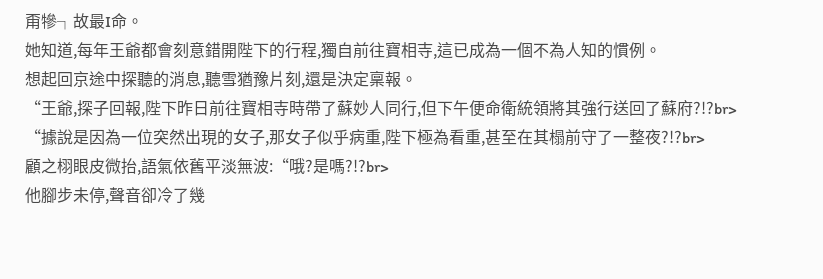甭犙┐故最I命。
她知道,每年王爺都會刻意錯開陛下的行程,獨自前往寶相寺,這已成為一個不為人知的慣例。
想起回京途中探聽的消息,聽雪猶豫片刻,還是決定稟報。
“王爺,探子回報,陛下昨日前往寶相寺時帶了蘇妙人同行,但下午便命衛統領將其強行送回了蘇府?!?br>
“據說是因為一位突然出現的女子,那女子似乎病重,陛下極為看重,甚至在其榻前守了一整夜?!?br>
顧之栩眼皮微抬,語氣依舊平淡無波:“哦?是嗎?!?br>
他腳步未停,聲音卻冷了幾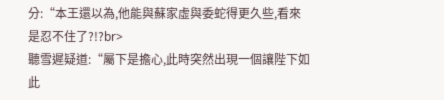分:“本王還以為,他能與蘇家虛與委蛇得更久些,看來是忍不住了?!?br>
聽雪遲疑道:“屬下是擔心,此時突然出現一個讓陛下如此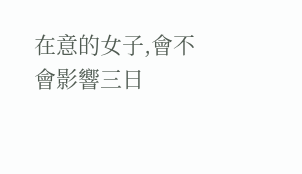在意的女子,會不會影響三日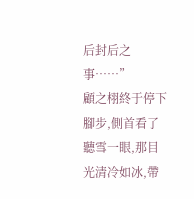后封后之事……”
顧之栩終于停下腳步,側首看了聽雪一眼,那目光清冷如冰,帶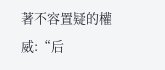著不容置疑的權威:“后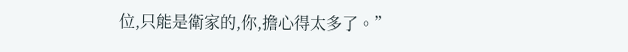位,只能是衛家的,你,擔心得太多了。”